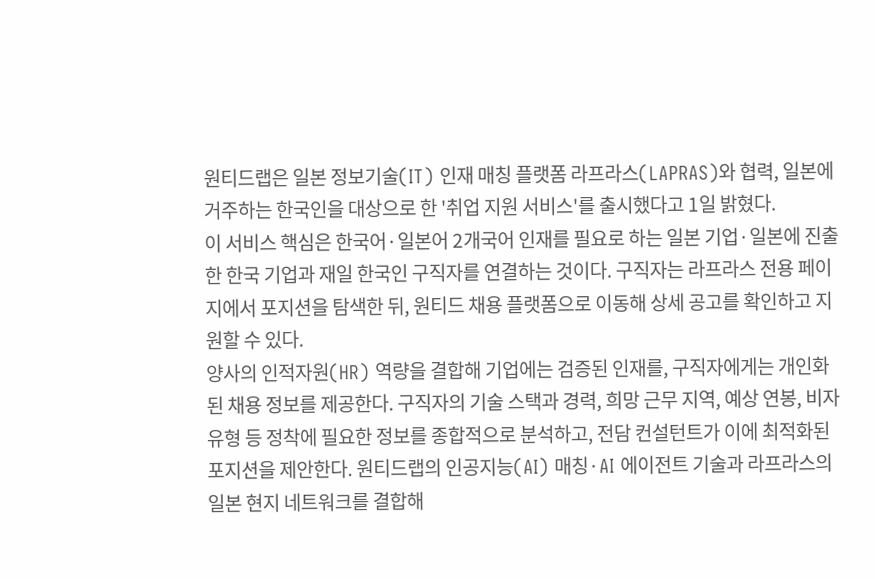원티드랩은 일본 정보기술(IT) 인재 매칭 플랫폼 라프라스(LAPRAS)와 협력, 일본에 거주하는 한국인을 대상으로 한 '취업 지원 서비스'를 출시했다고 1일 밝혔다.
이 서비스 핵심은 한국어·일본어 2개국어 인재를 필요로 하는 일본 기업·일본에 진출한 한국 기업과 재일 한국인 구직자를 연결하는 것이다. 구직자는 라프라스 전용 페이지에서 포지션을 탐색한 뒤, 원티드 채용 플랫폼으로 이동해 상세 공고를 확인하고 지원할 수 있다.
양사의 인적자원(HR) 역량을 결합해 기업에는 검증된 인재를, 구직자에게는 개인화된 채용 정보를 제공한다. 구직자의 기술 스택과 경력, 희망 근무 지역, 예상 연봉, 비자 유형 등 정착에 필요한 정보를 종합적으로 분석하고, 전담 컨설턴트가 이에 최적화된 포지션을 제안한다. 원티드랩의 인공지능(AI) 매칭·AI 에이전트 기술과 라프라스의 일본 현지 네트워크를 결합해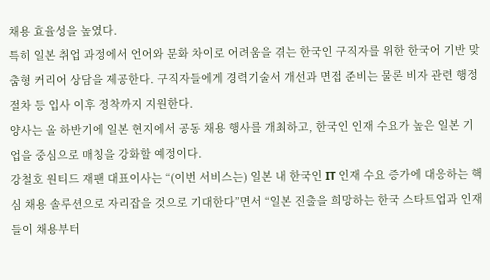채용 효율성을 높였다.
특히 일본 취업 과정에서 언어와 문화 차이로 어려움을 겪는 한국인 구직자를 위한 한국어 기반 맞춤형 커리어 상담을 제공한다. 구직자들에게 경력기술서 개선과 면접 준비는 물론 비자 관련 행정 절차 등 입사 이후 정착까지 지원한다.
양사는 올 하반기에 일본 현지에서 공동 채용 행사를 개최하고, 한국인 인재 수요가 높은 일본 기업을 중심으로 매칭을 강화할 예정이다.
강철호 원티드 재팬 대표이사는 “(이번 서비스는) 일본 내 한국인 IT 인재 수요 증가에 대응하는 핵심 채용 솔루션으로 자리잡을 것으로 기대한다”면서 “일본 진출을 희망하는 한국 스타트업과 인재들이 채용부터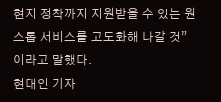현지 정착까지 지원받을 수 있는 원스톱 서비스를 고도화해 나갈 것”이라고 말했다.
현대인 기자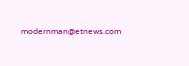modernman@etnews.com